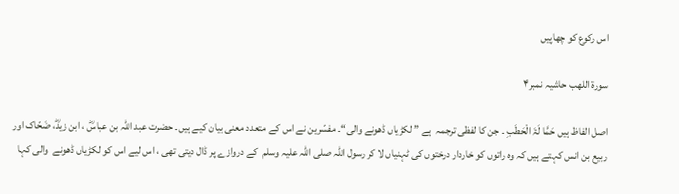اس رکوع کو چھاپیں

سورة اللھب حاشیہ نمبر۴

اصل الفاظ ہیں حَمَّا لَۃَ الْحَطَبِ ۔ جن کا لفظی ترجمہ  ہے ” لکڑیاں ڈھونے والی“۔ مفسّرین نے اس کے متعدد معنی بیان کیے ہیں۔ حضرت عبد اللہ بن عباسؓ ، ابن زیدؓ، ضَحّاک اور ربیع بن انس کہتے ہیں کہ وہ راتوں کو خاردار درختوں کی ٹہنیاں لا کر رسول اللہ صلی اللہ علیہ وسلم  کے دروازے پر ڈال دیتی تھی ، اس لیے اس کو لکڑیاں ڈھونے  والی کہا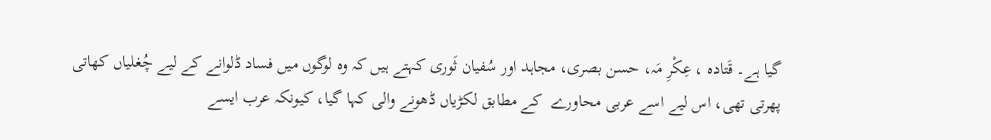گیا ہے۔ قَتادہ ، عِکْرِ مَہ، حسن بصری، مجاہد اور سُفیان ثَوری کہتے ہیں کہ وہ لوگوں میں فساد ڈلوانے کے لیے چُغلیاں کھاتی پھرتی تھی، اس لیے اسے عربی محاورے  کے مطابق لکڑیاں ڈھونے والی کہا گیا، کیونکہ عرب ایسے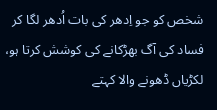شخص کو جو اِدھر کی بات اُدھر لگا کر فساد کی آگ بھڑکانے کی کوشش کرتا ہو، لکڑیاں ڈھونے والا کہتے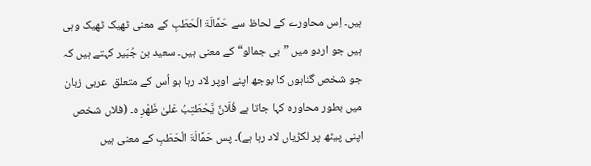ہیں۔ اِس محاورے کے لحاظ سے حَمَّالَۃَ الْحَطَبِ کے معنی ٹھیک ٹھیک وہی ہیں جو اردو میں ”بی جمالو“ کے معنی ہیں۔ سعید بن جُبَیر کہتے ہیں کہ جو شخص گناہوں کا بوجھ اپنے اوپر لاد رہا ہو اُس کے متعلق  عربی زبان میں بطور محاورہ کہا جاتا ہے فُلَانٌ یَّحْطَتِبُ عَلیٰ ظَھْرِ ہ۔ (فلاں شخص اپنی پیٹھ پر لکڑیاں لاد رہا ہے)۔ پس حَمَّالَۃَ الْحَطَبِ کے معنی ہیں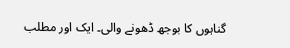گناہوں کا بوجھ ڈھونے والی۔ ایک اور مطلب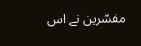مفسّرین نے اس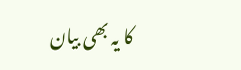کا یہ بھی بیان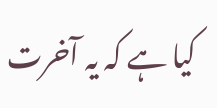کیا ہے کہ یہ آخرت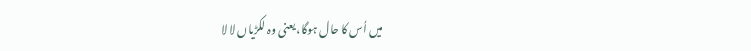میں اُس کا حال ہوگا، یعنی وہ لکڑیاں لا لا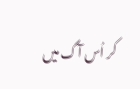کر اُس آگ میں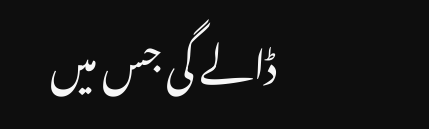ڈالے گی جس میں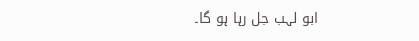ابو لہب جل رہا ہو گا۔